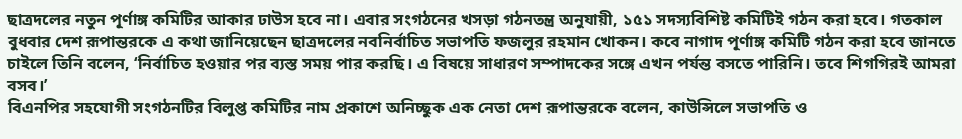ছাত্রদলের নতুন পূর্ণাঙ্গ কমিটির আকার ঢাউস হবে না। এবার সংগঠনের খসড়া গঠনতন্ত্র অনুযায়ী, ১৫১ সদস্যবিশিষ্ট কমিটিই গঠন করা হবে। গতকাল বুধবার দেশ রূপান্তরকে এ কথা জানিয়েছেন ছাত্রদলের নবনির্বাচিত সভাপতি ফজলুর রহমান খোকন। কবে নাগাদ পূর্ণাঙ্গ কমিটি গঠন করা হবে জানতে চাইলে তিনি বলেন, ‘নির্বাচিত হওয়ার পর ব্যস্ত সময় পার করছি। এ বিষয়ে সাধারণ সম্পাদকের সঙ্গে এখন পর্যন্ত বসতে পারিনি। তবে শিগগিরই আমরা বসব।’
বিএনপির সহযোগী সংগঠনটির বিলুপ্ত কমিটির নাম প্রকাশে অনিচ্ছুক এক নেতা দেশ রূপান্তরকে বলেন, কাউন্সিলে সভাপতি ও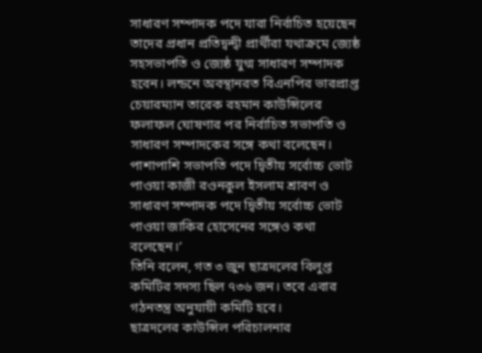সাধারণ সম্পাদক পদে যারা নির্বাচিত হয়েছেন তাদের প্রধান প্রতিদ্বন্দ্বী প্রার্থীরা যথাক্রমে জ্যেষ্ঠ সহসভাপতি ও জ্যেষ্ঠ যুগ্ম সাধারণ সম্পাদক হবেন। লন্ডনে অবস্থানরত বিএনপির ভারপ্রাপ্ত চেয়ারম্যান তারেক রহমান কাউন্সিলের
ফলাফল ঘোষণার পর নির্বাচিত সভাপতি ও সাধারণ সম্পাদকের সঙ্গে কথা বলেছেন। পাশাপাশি সভাপতি পদে দ্বিতীয় সর্বোচ্চ ভোট পাওয়া কাজী রওনকুল ইসলাম শ্রাবণ ও সাধারণ সম্পাদক পদে দ্বিতীয় সর্বোচ্চ ভোট পাওয়া জাকির হোসেনের সঙ্গেও কথা বলেছেন।’
তিনি বলেন, গত ৩ জুন ছাত্রদলের বিলুপ্ত কমিটির সদস্য ছিল ৭৩৬ জন। তবে এবার গঠনতন্ত্র অনুযায়ী কমিটি হবে।
ছাত্রদলের কাউন্সিল পরিচালনার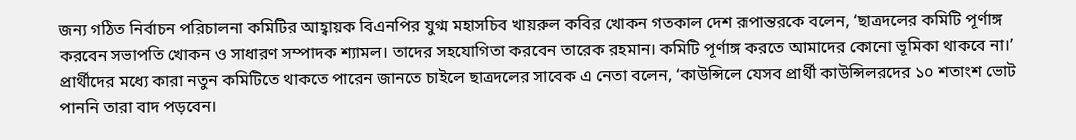জন্য গঠিত নির্বাচন পরিচালনা কমিটির আহ্বায়ক বিএনপির যুগ্ম মহাসচিব খায়রুল কবির খোকন গতকাল দেশ রূপান্তরকে বলেন, ‘ছাত্রদলের কমিটি পূর্ণাঙ্গ করবেন সভাপতি খোকন ও সাধারণ সম্পাদক শ্যামল। তাদের সহযোগিতা করবেন তারেক রহমান। কমিটি পূর্ণাঙ্গ করতে আমাদের কোনো ভূমিকা থাকবে না।’
প্রার্থীদের মধ্যে কারা নতুন কমিটিতে থাকতে পারেন জানতে চাইলে ছাত্রদলের সাবেক এ নেতা বলেন, ‘কাউন্সিলে যেসব প্রার্থী কাউন্সিলরদের ১০ শতাংশ ভোট পাননি তারা বাদ পড়বেন।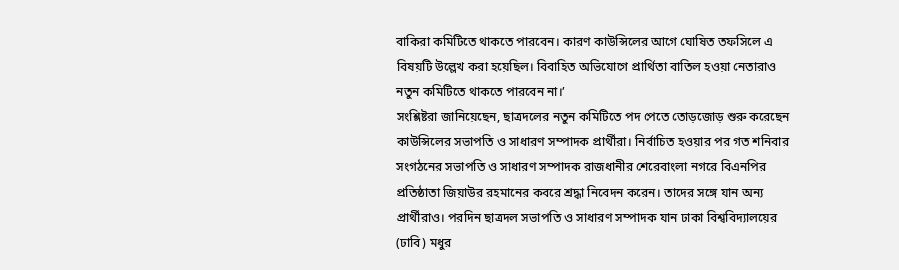বাকিরা কমিটিতে থাকতে পারবেন। কারণ কাউন্সিলের আগে ঘোষিত তফসিলে এ বিষয়টি উল্লেখ করা হয়েছিল। বিবাহিত অভিযোগে প্রার্থিতা বাতিল হওয়া নেতারাও নতুন কমিটিতে থাকতে পারবেন না।’
সংশ্লিষ্টরা জানিয়েছেন, ছাত্রদলের নতুন কমিটিতে পদ পেতে তোড়জোড় শুরু করেছেন কাউন্সিলের সভাপতি ও সাধারণ সম্পাদক প্রার্থীরা। নির্বাচিত হওয়ার পর গত শনিবার সংগঠনের সভাপতি ও সাধারণ সম্পাদক রাজধানীর শেরেবাংলা নগরে বিএনপির প্রতিষ্ঠাতা জিয়াউর রহমানের কবরে শ্রদ্ধা নিবেদন করেন। তাদের সঙ্গে যান অন্য প্রার্থীরাও। পরদিন ছাত্রদল সভাপতি ও সাধারণ সম্পাদক যান ঢাকা বিশ্ববিদ্যালয়ের (ঢাবি) মধুর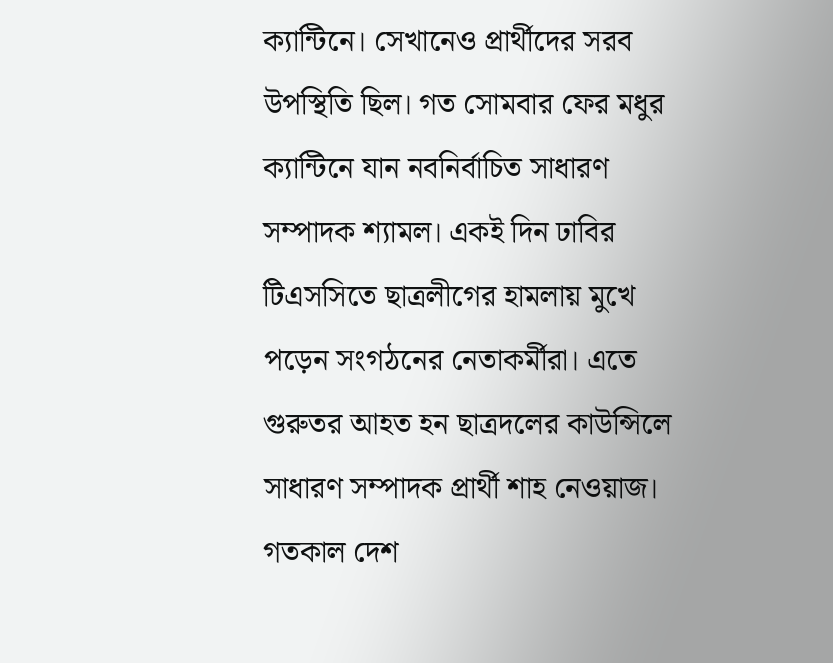ক্যান্টিনে। সেখানেও প্রার্থীদের সরব উপস্থিতি ছিল। গত সোমবার ফের মধুর ক্যান্টিনে যান নবনির্বাচিত সাধারণ সম্পাদক শ্যামল। একই দিন ঢাবির টিএসসিতে ছাত্রলীগের হামলায় মুখে পড়েন সংগঠনের নেতাকর্মীরা। এতে গুরুতর আহত হন ছাত্রদলের কাউন্সিলে সাধারণ সম্পাদক প্রার্থী শাহ নেওয়াজ। গতকাল দেশ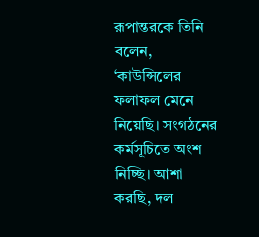রূপান্তরকে তিনি বলেন, ‘কাউন্সিলের ফলাফল মেনে নিয়েছি। সংগঠনের কর্মসূচিতে অংশ নিচ্ছি। আশা করছি, দল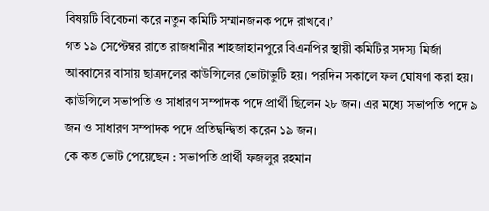বিষয়টি বিবেচনা করে নতুন কমিটি সম্মানজনক পদে রাখবে।’
গত ১৯ সেপ্টেম্বর রাতে রাজধানীর শাহজাহানপুরে বিএনপির স্থায়ী কমিটির সদস্য মির্জা আব্বাসের বাসায় ছাত্রদলের কাউন্সিলের ভোটাভুটি হয়। পরদিন সকালে ফল ঘোষণা করা হয়। কাউন্সিলে সভাপতি ও সাধারণ সম্পাদক পদে প্রার্থী ছিলেন ২৮ জন। এর মধ্যে সভাপতি পদে ৯ জন ও সাধারণ সম্পাদক পদে প্রতিদ্বন্দ্বিতা করেন ১৯ জন।
কে কত ভোট পেয়েছেন : সভাপতি প্রার্থী ফজলুর রহমান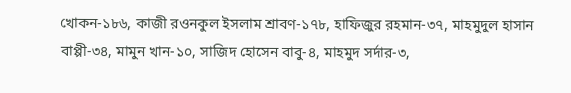খোকন-১৮৬, কাজী রওনকুল ইসলাম শ্রাবণ-১৭৮, হাফিজুর রহমান-৩৭, মাহমুদুল হাসান বাপ্পী-৩৪, মামুন খান-১০, সাজিদ হোসেন বাবু-৪, মাহমুদ সর্দার-৩,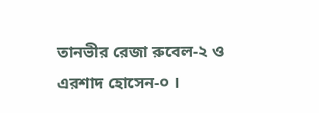তানভীর রেজা রুবেল-২ ও এরশাদ হোসেন-০ ।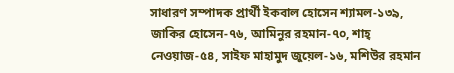সাধারণ সম্পাদক প্রার্থী ইকবাল হোসেন শ্যামল-১৩৯, জাকির হোসেন-৭৬, আমিনুর রহমান-৭০, শাহ্ নেওয়াজ-৫৪, সাইফ মাহামুদ জুয়েল-১৬, মশিউর রহমান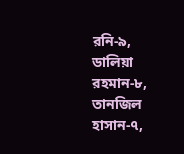রনি-৯, ডালিয়া রহমান-৮, তানজিল হাসান-৭,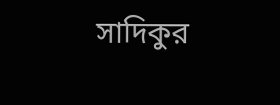সাদিকুর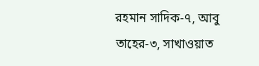রহমান সাদিক-৭, আবু তাহের-৩, সাখাওয়াত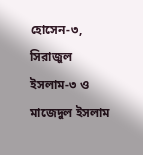হোসেন-৩, সিরাজুল ইসলাম-৩ ও মাজেদুল ইসলাম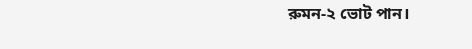রুমন-২ ভোট পান।